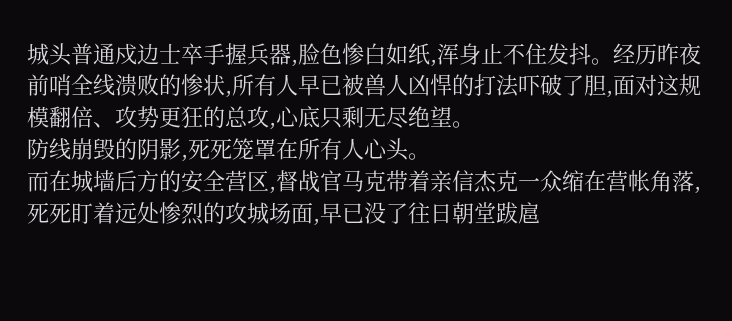城头普通戍边士卒手握兵器,脸色惨白如纸,浑身止不住发抖。经历昨夜前哨全线溃败的惨状,所有人早已被兽人凶悍的打法吓破了胆,面对这规模翻倍、攻势更狂的总攻,心底只剩无尽绝望。
防线崩毁的阴影,死死笼罩在所有人心头。
而在城墙后方的安全营区,督战官马克带着亲信杰克一众缩在营帐角落,死死盯着远处惨烈的攻城场面,早已没了往日朝堂跋扈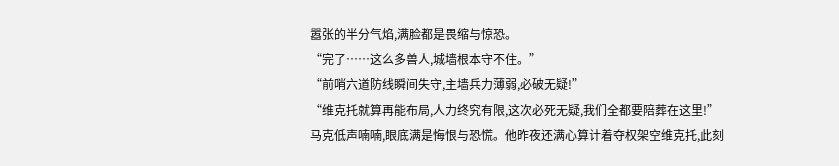嚣张的半分气焰,满脸都是畏缩与惊恐。
“完了……这么多兽人,城墙根本守不住。”
“前哨六道防线瞬间失守,主墙兵力薄弱,必破无疑!”
“维克托就算再能布局,人力终究有限,这次必死无疑,我们全都要陪葬在这里!”
马克低声喃喃,眼底满是悔恨与恐慌。他昨夜还满心算计着夺权架空维克托,此刻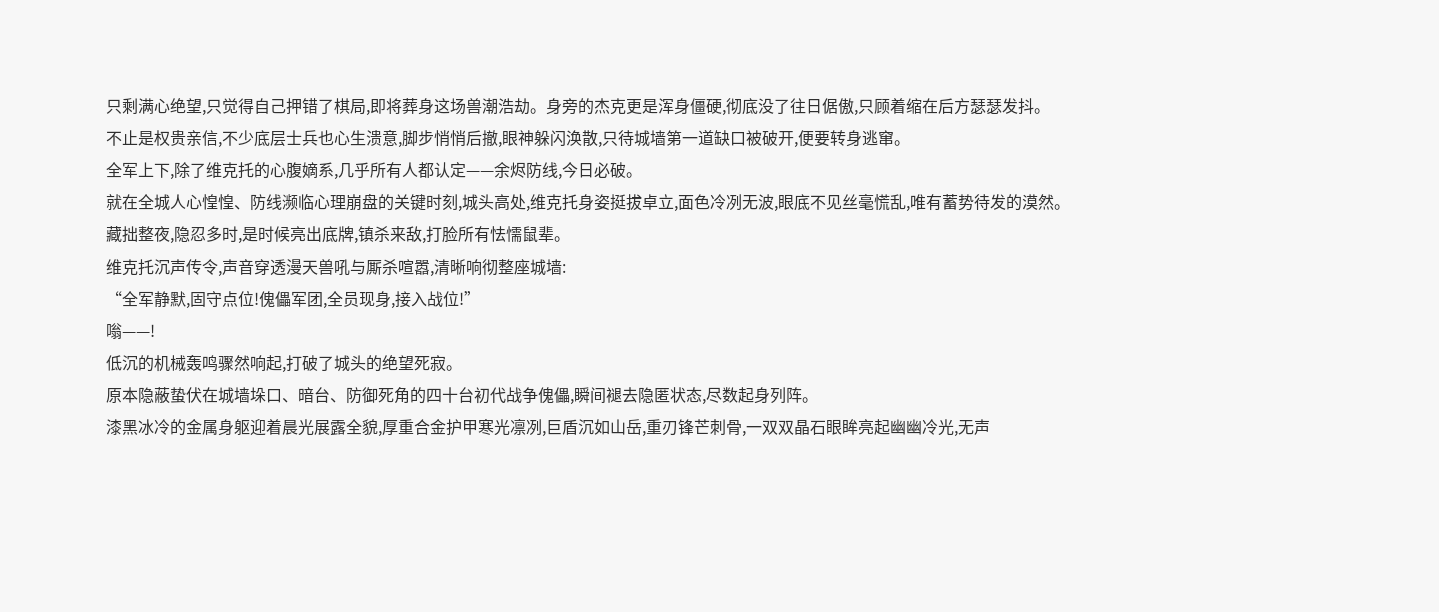只剩满心绝望,只觉得自己押错了棋局,即将葬身这场兽潮浩劫。身旁的杰克更是浑身僵硬,彻底没了往日倨傲,只顾着缩在后方瑟瑟发抖。
不止是权贵亲信,不少底层士兵也心生溃意,脚步悄悄后撤,眼神躲闪涣散,只待城墙第一道缺口被破开,便要转身逃窜。
全军上下,除了维克托的心腹嫡系,几乎所有人都认定——余烬防线,今日必破。
就在全城人心惶惶、防线濒临心理崩盘的关键时刻,城头高处,维克托身姿挺拔卓立,面色冷冽无波,眼底不见丝毫慌乱,唯有蓄势待发的漠然。
藏拙整夜,隐忍多时,是时候亮出底牌,镇杀来敌,打脸所有怯懦鼠辈。
维克托沉声传令,声音穿透漫天兽吼与厮杀喧嚣,清晰响彻整座城墙:
“全军静默,固守点位!傀儡军团,全员现身,接入战位!”
嗡——!
低沉的机械轰鸣骤然响起,打破了城头的绝望死寂。
原本隐蔽蛰伏在城墙垛口、暗台、防御死角的四十台初代战争傀儡,瞬间褪去隐匿状态,尽数起身列阵。
漆黑冰冷的金属身躯迎着晨光展露全貌,厚重合金护甲寒光凛冽,巨盾沉如山岳,重刃锋芒刺骨,一双双晶石眼眸亮起幽幽冷光,无声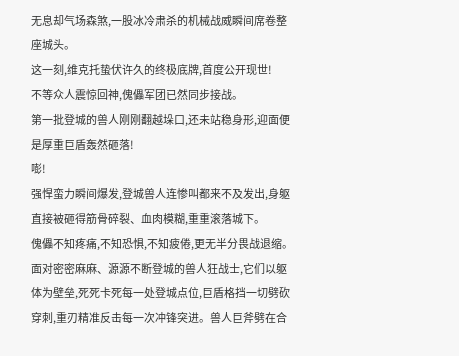无息却气场森煞,一股冰冷肃杀的机械战威瞬间席卷整座城头。
这一刻,维克托蛰伏许久的终极底牌,首度公开现世!
不等众人震惊回神,傀儡军团已然同步接战。
第一批登城的兽人刚刚翻越垛口,还未站稳身形,迎面便是厚重巨盾轰然砸落!
嘭!
强悍蛮力瞬间爆发,登城兽人连惨叫都来不及发出,身躯直接被砸得筋骨碎裂、血肉模糊,重重滚落城下。
傀儡不知疼痛,不知恐惧,不知疲倦,更无半分畏战退缩。
面对密密麻麻、源源不断登城的兽人狂战士,它们以躯体为壁垒,死死卡死每一处登城点位,巨盾格挡一切劈砍穿刺,重刃精准反击每一次冲锋突进。兽人巨斧劈在合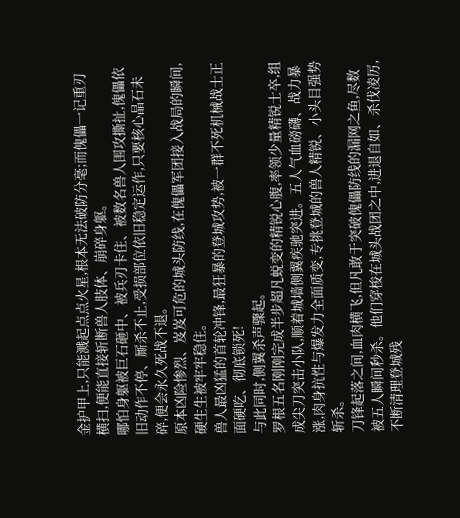金护甲上,只能溅起点点火星,根本无法破防分毫;而傀儡一记重刃横扫,便能直接斩断兽人肢体、崩碎身躯。
哪怕身躯被巨石砸中、被兵刃卡住、被数名兽人围攻撕扯,傀儡依旧动作不停、厮杀不止,受损部位依旧稳定运作,只要核心晶石未碎,便会永久死战不退。
原本凶险惨烈、岌岌可危的城头防线,在傀儡军团接入战局的瞬间,硬生生被牢牢稳住。
兽人最凶猛的首轮冲锋,最狂暴的登城攻势,被一群不死机械战士正面硬吃、彻底锁死!
与此同时,侧翼杀声骤起。
罗根五名刚刚完成半步超凡蜕变的精锐心腹,率领少量精锐士卒,组成尖刀突击小队,顺着城墙侧翼疾驰突进。五人气血磅礴、战力暴涨,肉身抗性与爆发力全面质变,专挑登城的兽人精锐、小头目强势斩杀。
刀锋起落之间,血肉横飞,但凡敢于突破傀儡防线的漏网之鱼,尽数被五人瞬间秒杀。他们穿梭在城头战团之中,进退自如、杀伐凌厉,不断清理登城残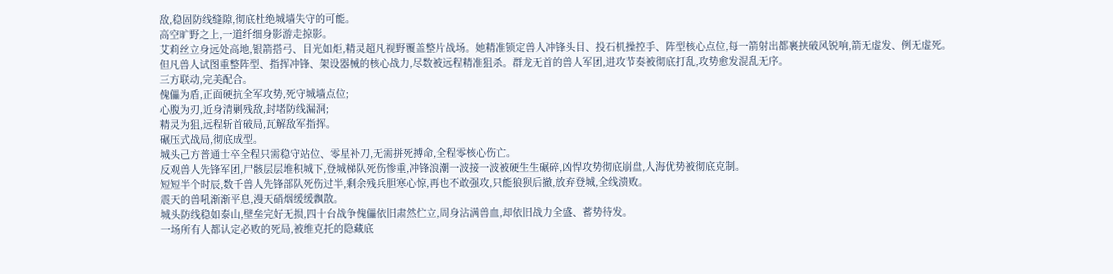敌,稳固防线缝隙,彻底杜绝城墙失守的可能。
高空旷野之上,一道纤细身影游走掠影。
艾莉丝立身远处高地,银箭搭弓、目光如炬,精灵超凡视野覆盖整片战场。她精准锁定兽人冲锋头目、投石机操控手、阵型核心点位,每一箭射出都裹挟破风锐响,箭无虚发、例无虚死。
但凡兽人试图重整阵型、指挥冲锋、架设器械的核心战力,尽数被远程精准狙杀。群龙无首的兽人军团,进攻节奏被彻底打乱,攻势愈发混乱无序。
三方联动,完美配合。
傀儡为盾,正面硬抗全军攻势,死守城墙点位;
心腹为刃,近身清剿残敌,封堵防线漏洞;
精灵为狙,远程斩首破局,瓦解敌军指挥。
碾压式战局,彻底成型。
城头己方普通士卒全程只需稳守站位、零星补刀,无需拼死搏命,全程零核心伤亡。
反观兽人先锋军团,尸骸层层堆积城下,登城梯队死伤惨重,冲锋浪潮一波接一波被硬生生碾碎,凶悍攻势彻底崩盘,人海优势被彻底克制。
短短半个时辰,数千兽人先锋部队死伤过半,剩余残兵胆寒心惊,再也不敢强攻,只能狼狈后撤,放弃登城,全线溃败。
震天的兽吼渐渐平息,漫天硝烟缓缓飘散。
城头防线稳如泰山,壁垒完好无损,四十台战争傀儡依旧肃然伫立,周身沾满兽血,却依旧战力全盛、蓄势待发。
一场所有人都认定必败的死局,被维克托的隐藏底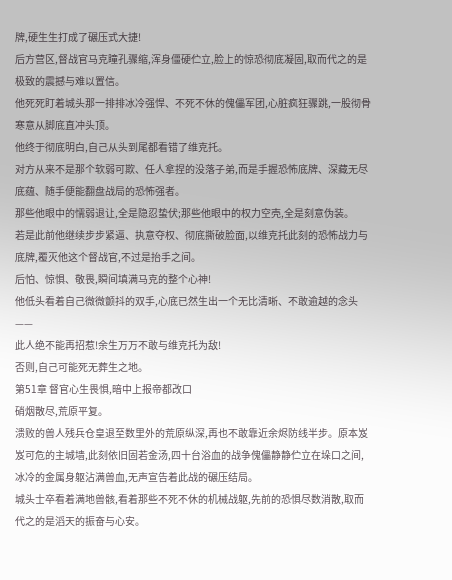牌,硬生生打成了碾压式大捷!
后方营区,督战官马克瞳孔骤缩,浑身僵硬伫立,脸上的惊恐彻底凝固,取而代之的是极致的震撼与难以置信。
他死死盯着城头那一排排冰冷强悍、不死不休的傀儡军团,心脏疯狂骤跳,一股彻骨寒意从脚底直冲头顶。
他终于彻底明白,自己从头到尾都看错了维克托。
对方从来不是那个软弱可欺、任人拿捏的没落子弟,而是手握恐怖底牌、深藏无尽底蕴、随手便能翻盘战局的恐怖强者。
那些他眼中的懦弱退让,全是隐忍蛰伏;那些他眼中的权力空壳,全是刻意伪装。
若是此前他继续步步紧逼、执意夺权、彻底撕破脸面,以维克托此刻的恐怖战力与底牌,覆灭他这个督战官,不过是抬手之间。
后怕、惊惧、敬畏,瞬间填满马克的整个心神!
他低头看着自己微微颤抖的双手,心底已然生出一个无比清晰、不敢逾越的念头——
此人绝不能再招惹!余生万万不敢与维克托为敌!
否则,自己可能死无葬生之地。
第51章 督官心生畏惧,暗中上报帝都改口
硝烟散尽,荒原平复。
溃败的兽人残兵仓皇退至数里外的荒原纵深,再也不敢靠近余烬防线半步。原本岌岌可危的主城墙,此刻依旧固若金汤,四十台浴血的战争傀儡静静伫立在垛口之间,冰冷的金属身躯沾满兽血,无声宣告着此战的碾压结局。
城头士卒看着满地兽骸,看着那些不死不休的机械战躯,先前的恐惧尽数消散,取而代之的是滔天的振奋与心安。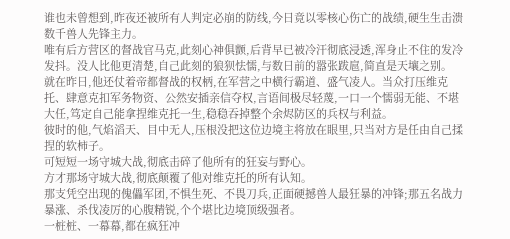谁也未曾想到,昨夜还被所有人判定必崩的防线,今日竟以零核心伤亡的战绩,硬生生击溃数千兽人先锋主力。
唯有后方营区的督战官马克,此刻心神俱颤,后背早已被冷汗彻底浸透,浑身止不住的发冷发抖。没人比他更清楚,自己此刻的狼狈怯懦,与数日前的嚣张跋扈,简直是天壤之别。
就在昨日,他还仗着帝都督战的权柄,在军营之中横行霸道、盛气凌人。当众打压维克托、肆意克扣军务物资、公然安插亲信夺权,言语间极尽轻蔑,一口一个懦弱无能、不堪大任,笃定自己能拿捏维克托一生,稳稳吞掉整个余烬防区的兵权与利益。
彼时的他,气焰滔天、目中无人,压根没把这位边境主将放在眼里,只当对方是任由自己揉捏的软柿子。
可短短一场守城大战,彻底击碎了他所有的狂妄与野心。
方才那场守城大战,彻底颠覆了他对维克托的所有认知。
那支凭空出现的傀儡军团,不惧生死、不畏刀兵,正面硬撼兽人最狂暴的冲锋;那五名战力暴涨、杀伐凌厉的心腹精锐,个个堪比边境顶级强者。
一桩桩、一幕幕,都在疯狂冲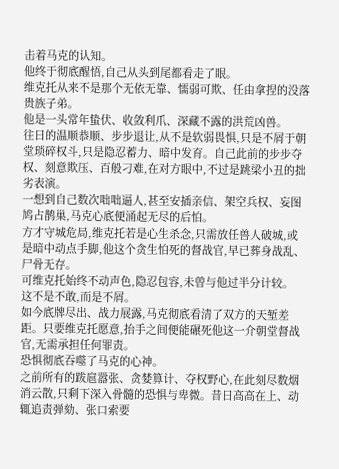击着马克的认知。
他终于彻底醒悟,自己从头到尾都看走了眼。
维克托从来不是那个无依无靠、懦弱可欺、任由拿捏的没落贵族子弟。
他是一头常年蛰伏、收敛利爪、深藏不露的洪荒凶兽。
往日的温顺恭顺、步步退让,从不是软弱畏惧,只是不屑于朝堂琐碎权斗,只是隐忍蓄力、暗中发育。自己此前的步步夺权、刻意欺压、百般刁难,在对方眼中,不过是跳梁小丑的拙劣表演。
一想到自己数次咄咄逼人,甚至安插亲信、架空兵权、妄图鸠占鹊巢,马克心底便涌起无尽的后怕。
方才守城危局,维克托若是心生杀念,只需放任兽人破城,或是暗中动点手脚,他这个贪生怕死的督战官,早已葬身战乱、尸骨无存。
可维克托始终不动声色,隐忍包容,未曾与他过半分计较。
这不是不敢,而是不屑。
如今底牌尽出、战力展露,马克彻底看清了双方的天堑差距。只要维克托愿意,抬手之间便能碾死他这一介朝堂督战官,无需承担任何罪责。
恐惧彻底吞噬了马克的心神。
之前所有的跋扈嚣张、贪婪算计、夺权野心,在此刻尽数烟消云散,只剩下深入骨髓的恐惧与卑微。昔日高高在上、动辄追责弹劾、张口索要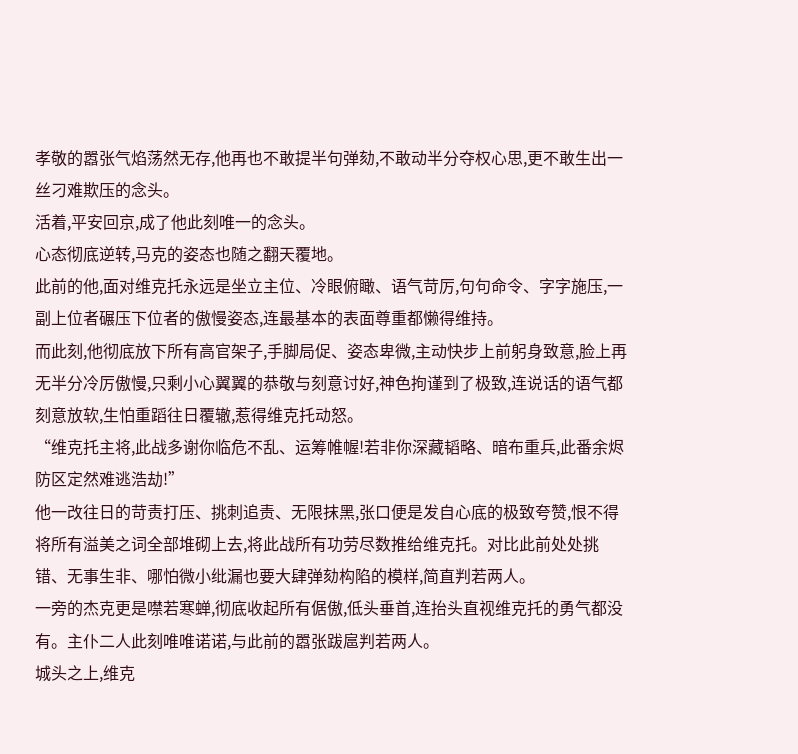孝敬的嚣张气焰荡然无存,他再也不敢提半句弹劾,不敢动半分夺权心思,更不敢生出一丝刁难欺压的念头。
活着,平安回京,成了他此刻唯一的念头。
心态彻底逆转,马克的姿态也随之翻天覆地。
此前的他,面对维克托永远是坐立主位、冷眼俯瞰、语气苛厉,句句命令、字字施压,一副上位者碾压下位者的傲慢姿态,连最基本的表面尊重都懒得维持。
而此刻,他彻底放下所有高官架子,手脚局促、姿态卑微,主动快步上前躬身致意,脸上再无半分冷厉傲慢,只剩小心翼翼的恭敬与刻意讨好,神色拘谨到了极致,连说话的语气都刻意放软,生怕重蹈往日覆辙,惹得维克托动怒。
“维克托主将,此战多谢你临危不乱、运筹帷幄!若非你深藏韬略、暗布重兵,此番余烬防区定然难逃浩劫!”
他一改往日的苛责打压、挑刺追责、无限抹黑,张口便是发自心底的极致夸赞,恨不得将所有溢美之词全部堆砌上去,将此战所有功劳尽数推给维克托。对比此前处处挑错、无事生非、哪怕微小纰漏也要大肆弹劾构陷的模样,简直判若两人。
一旁的杰克更是噤若寒蝉,彻底收起所有倨傲,低头垂首,连抬头直视维克托的勇气都没有。主仆二人此刻唯唯诺诺,与此前的嚣张跋扈判若两人。
城头之上,维克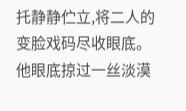托静静伫立,将二人的变脸戏码尽收眼底。
他眼底掠过一丝淡漠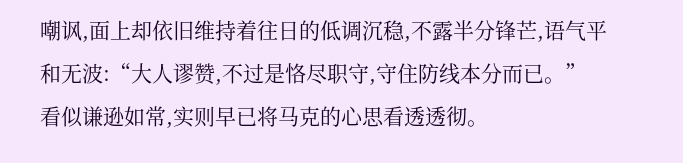嘲讽,面上却依旧维持着往日的低调沉稳,不露半分锋芒,语气平和无波:“大人谬赞,不过是恪尽职守,守住防线本分而已。”
看似谦逊如常,实则早已将马克的心思看透透彻。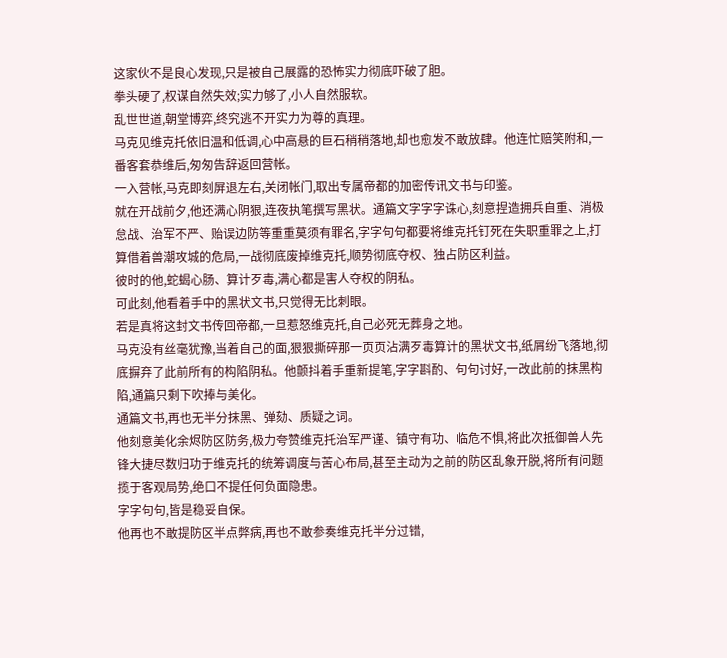这家伙不是良心发现,只是被自己展露的恐怖实力彻底吓破了胆。
拳头硬了,权谋自然失效;实力够了,小人自然服软。
乱世世道,朝堂博弈,终究逃不开实力为尊的真理。
马克见维克托依旧温和低调,心中高悬的巨石稍稍落地,却也愈发不敢放肆。他连忙赔笑附和,一番客套恭维后,匆匆告辞返回营帐。
一入营帐,马克即刻屏退左右,关闭帐门,取出专属帝都的加密传讯文书与印鉴。
就在开战前夕,他还满心阴狠,连夜执笔撰写黑状。通篇文字字字诛心,刻意捏造拥兵自重、消极怠战、治军不严、贻误边防等重重莫须有罪名,字字句句都要将维克托钉死在失职重罪之上,打算借着兽潮攻城的危局,一战彻底废掉维克托,顺势彻底夺权、独占防区利益。
彼时的他,蛇蝎心肠、算计歹毒,满心都是害人夺权的阴私。
可此刻,他看着手中的黑状文书,只觉得无比刺眼。
若是真将这封文书传回帝都,一旦惹怒维克托,自己必死无葬身之地。
马克没有丝毫犹豫,当着自己的面,狠狠撕碎那一页页沾满歹毒算计的黑状文书,纸屑纷飞落地,彻底摒弃了此前所有的构陷阴私。他颤抖着手重新提笔,字字斟酌、句句讨好,一改此前的抹黑构陷,通篇只剩下吹捧与美化。
通篇文书,再也无半分抹黑、弹劾、质疑之词。
他刻意美化余烬防区防务,极力夸赞维克托治军严谨、镇守有功、临危不惧,将此次抵御兽人先锋大捷尽数归功于维克托的统筹调度与苦心布局,甚至主动为之前的防区乱象开脱,将所有问题揽于客观局势,绝口不提任何负面隐患。
字字句句,皆是稳妥自保。
他再也不敢提防区半点弊病,再也不敢参奏维克托半分过错,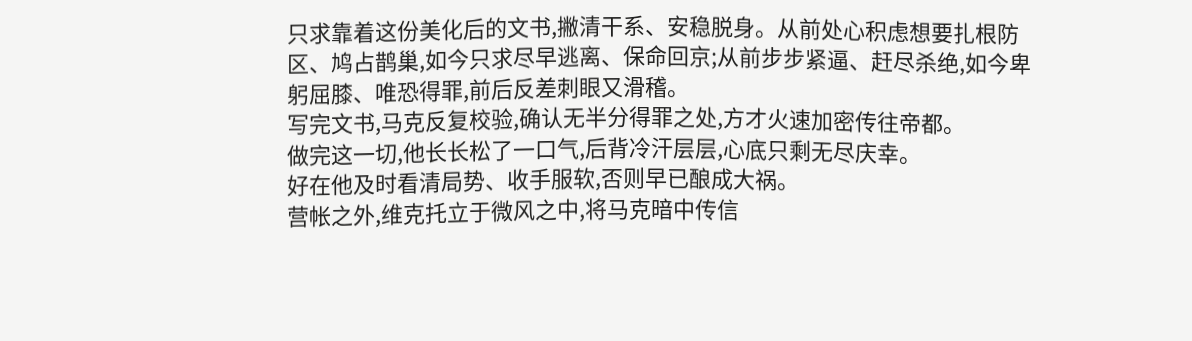只求靠着这份美化后的文书,撇清干系、安稳脱身。从前处心积虑想要扎根防区、鸠占鹊巢,如今只求尽早逃离、保命回京;从前步步紧逼、赶尽杀绝,如今卑躬屈膝、唯恐得罪,前后反差刺眼又滑稽。
写完文书,马克反复校验,确认无半分得罪之处,方才火速加密传往帝都。
做完这一切,他长长松了一口气,后背冷汗层层,心底只剩无尽庆幸。
好在他及时看清局势、收手服软,否则早已酿成大祸。
营帐之外,维克托立于微风之中,将马克暗中传信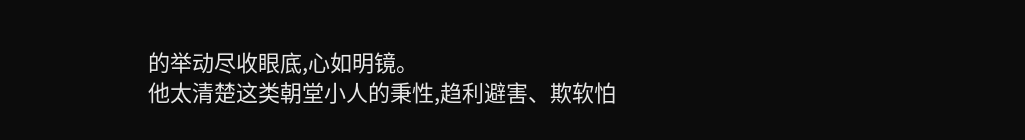的举动尽收眼底,心如明镜。
他太清楚这类朝堂小人的秉性,趋利避害、欺软怕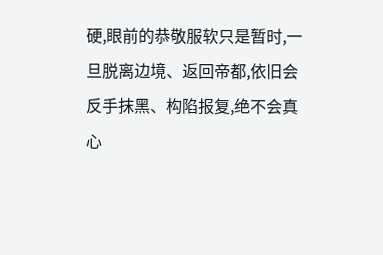硬,眼前的恭敬服软只是暂时,一旦脱离边境、返回帝都,依旧会反手抹黑、构陷报复,绝不会真心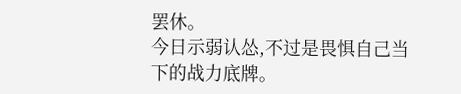罢休。
今日示弱认怂,不过是畏惧自己当下的战力底牌。